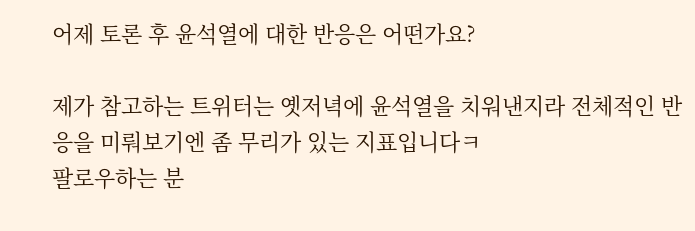어제 토론 후 윤석열에 대한 반응은 어떤가요?

제가 참고하는 트위터는 옛저녁에 윤석열을 치워낸지라 전체적인 반응을 미뤄보기엔 좀 무리가 있는 지표입니다ㅋ
팔로우하는 분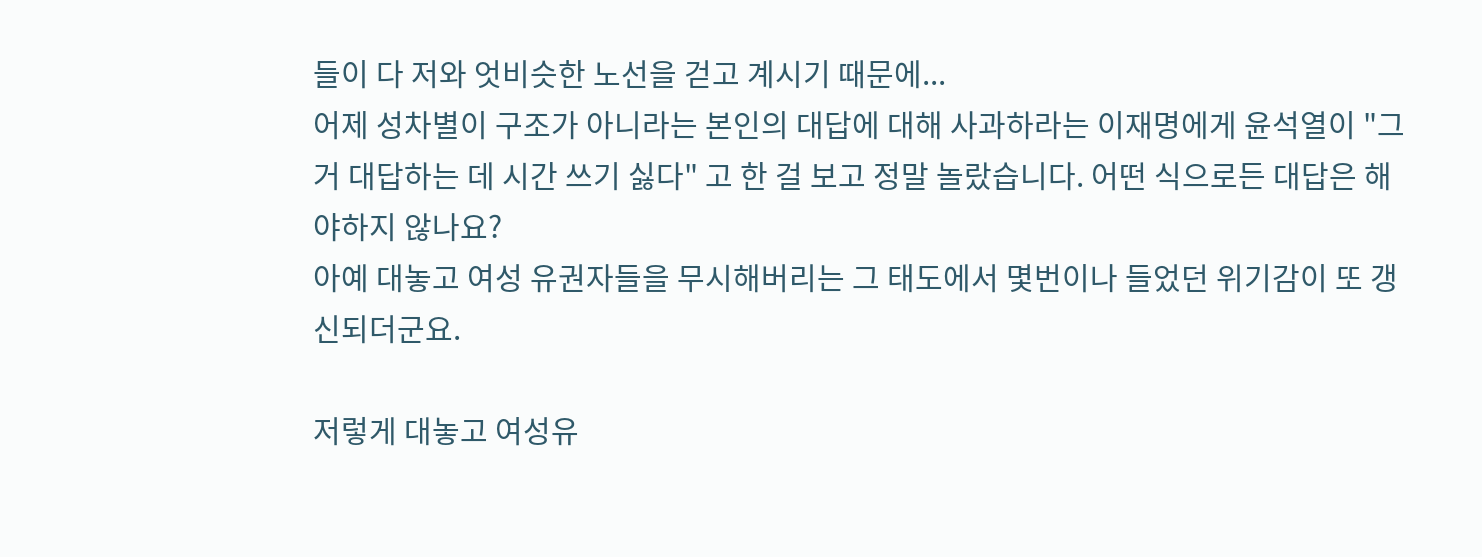들이 다 저와 엇비슷한 노선을 걷고 계시기 때문에...
어제 성차별이 구조가 아니라는 본인의 대답에 대해 사과하라는 이재명에게 윤석열이 "그거 대답하는 데 시간 쓰기 싫다" 고 한 걸 보고 정말 놀랐습니다. 어떤 식으로든 대답은 해야하지 않나요?
아예 대놓고 여성 유권자들을 무시해버리는 그 태도에서 몇번이나 들었던 위기감이 또 갱신되더군요.

저렇게 대놓고 여성유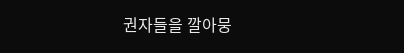권자들을 깔아뭉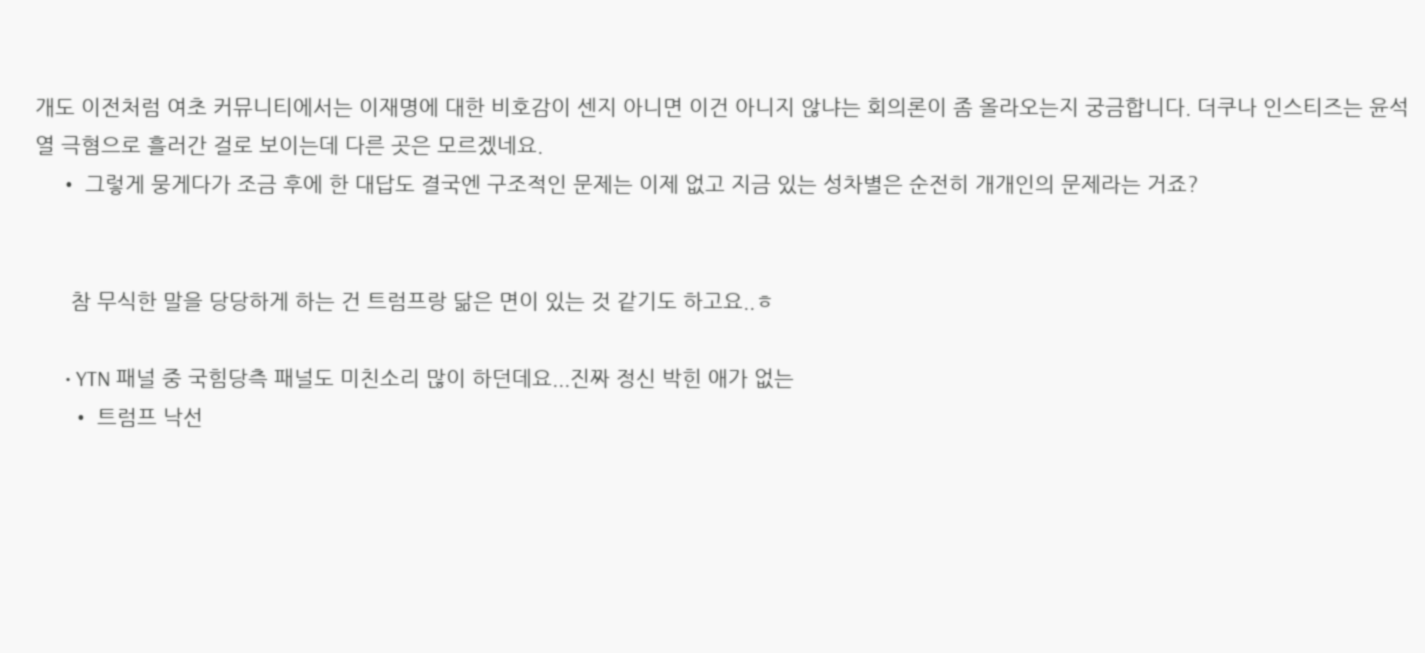개도 이전처럼 여초 커뮤니티에서는 이재명에 대한 비호감이 센지 아니면 이건 아니지 않냐는 회의론이 좀 올라오는지 궁금합니다. 더쿠나 인스티즈는 윤석열 극혐으로 흘러간 걸로 보이는데 다른 곳은 모르겠네요.
    • 그렇게 뭉게다가 조금 후에 한 대답도 결국엔 구조적인 문제는 이제 없고 지금 있는 성차별은 순전히 개개인의 문제라는 거죠?


      참 무식한 말을 당당하게 하는 건 트럼프랑 닮은 면이 있는 것 같기도 하고요..ㅎ

      • YTN 패널 중 국힘당측 패널도 미친소리 많이 하던데요...진짜 정신 박힌 애가 없는
      • 트럼프 낙선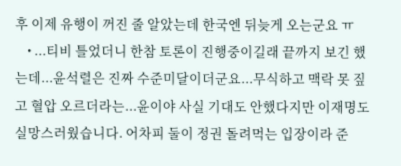후 이제 유행이 꺼진 줄 알았는데 한국엔 뒤늦게 오는군요 ㅠ
    • ...티비 틀었더니 한참 토론이 진행중이길래 끝까지 보긴 했는데...윤석렬은 진짜 수준미달이더군요...무식하고 맥락 못 짚고 혈압 오르더라는...윤이야 사실 기대도 안했다지만 이재명도 실망스러웠습니다. 어차피 둘이 정권 돌려먹는 입장이라 준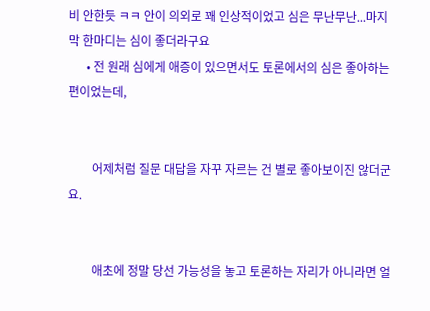비 안한듯 ㅋㅋ 안이 의외로 꽤 인상적이었고 심은 무난무난...마지막 한마디는 심이 좋더라구요
      • 전 원래 심에게 애증이 있으면서도 토론에서의 심은 좋아하는 편이었는데,


        어제처럼 질문 대답을 자꾸 자르는 건 별로 좋아보이진 않더군요.


        애초에 정말 당선 가능성을 놓고 토론하는 자리가 아니라면 얼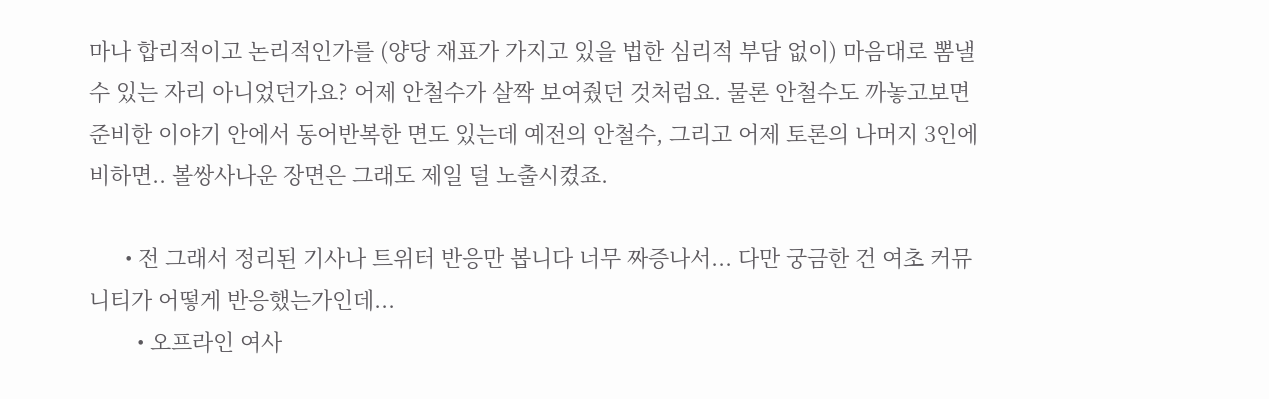마나 합리적이고 논리적인가를 (양당 재표가 가지고 있을 법한 심리적 부담 없이) 마음대로 뽐낼 수 있는 자리 아니었던가요? 어제 안철수가 살짝 보여줬던 것처럼요. 물론 안철수도 까놓고보면 준비한 이야기 안에서 동어반복한 면도 있는데 예전의 안철수, 그리고 어제 토론의 나머지 3인에 비하면.. 볼쌍사나운 장면은 그래도 제일 덜 노출시켰죠.

      • 전 그래서 정리된 기사나 트위터 반응만 봅니다 너무 짜증나서... 다만 궁금한 건 여초 커뮤니티가 어떻게 반응했는가인데...
        • 오프라인 여사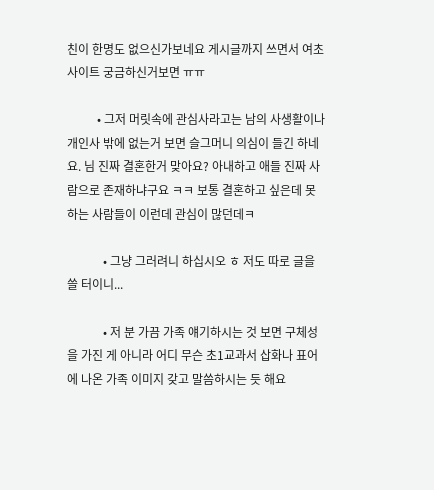친이 한명도 없으신가보네요 게시글까지 쓰면서 여초사이트 궁금하신거보면 ㅠㅠ

          • 그저 머릿속에 관심사라고는 남의 사생활이나 개인사 밖에 없는거 보면 슬그머니 의심이 들긴 하네요. 님 진짜 결혼한거 맞아요? 아내하고 애들 진짜 사람으로 존재하냐구요 ㅋㅋ 보통 결혼하고 싶은데 못하는 사람들이 이런데 관심이 많던데ㅋ

            • 그냥 그러려니 하십시오 ㅎ 저도 따로 글을 쓸 터이니...

            • 저 분 가끔 가족 얘기하시는 것 보면 구체성을 가진 게 아니라 어디 무슨 초1교과서 삽화나 표어에 나온 가족 이미지 갖고 말씀하시는 듯 해요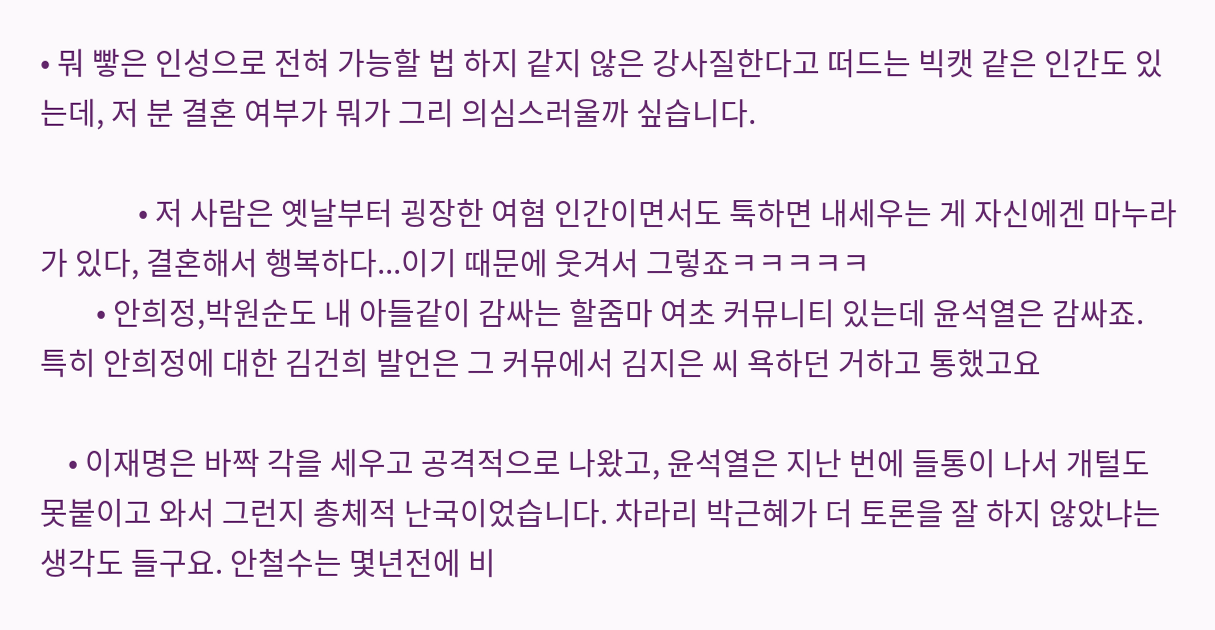• 뭐 빻은 인성으로 전혀 가능할 법 하지 같지 않은 강사질한다고 떠드는 빅캣 같은 인간도 있는데, 저 분 결혼 여부가 뭐가 그리 의심스러울까 싶습니다.

              • 저 사람은 옛날부터 굉장한 여혐 인간이면서도 툭하면 내세우는 게 자신에겐 마누라가 있다, 결혼해서 행복하다...이기 때문에 웃겨서 그렇죠ㅋㅋㅋㅋㅋ
        • 안희정,박원순도 내 아들같이 감싸는 할줌마 여초 커뮤니티 있는데 윤석열은 감싸죠. 특히 안희정에 대한 김건희 발언은 그 커뮤에서 김지은 씨 욕하던 거하고 통했고요

    • 이재명은 바짝 각을 세우고 공격적으로 나왔고, 윤석열은 지난 번에 들통이 나서 개털도 못붙이고 와서 그런지 총체적 난국이었습니다. 차라리 박근혜가 더 토론을 잘 하지 않았냐는 생각도 들구요. 안철수는 몇년전에 비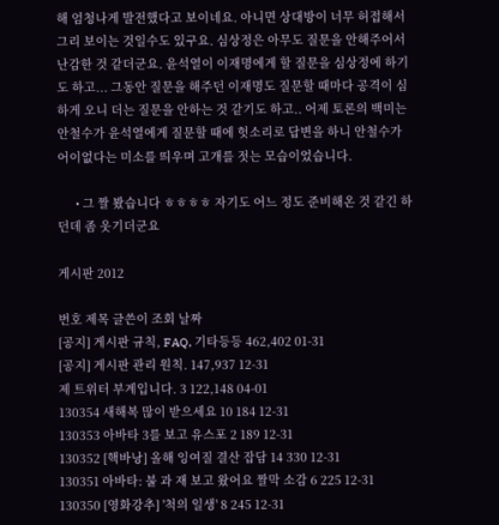해 엄청나게 발전했다고 보이네요. 아니면 상대방이 너무 허접해서 그리 보이는 것일수도 있구요. 심상정은 아무도 질문을 안해주어서 난감한 것 같더군요. 윤석열이 이재명에게 할 질문을 심상정에 하기도 하고... 그동안 질문을 해주던 이재명도 질문할 때마다 공격이 심하게 오니 더는 질문을 안하는 것 같기도 하고.. 어제 토론의 백미는 안철수가 윤석열에게 질문할 때에 헛소리로 답변을 하니 안철수가 어이없다는 미소를 띄우며 고개를 젓는 모습이었습니다.

      • 그 짤 봤습니다 ㅎㅎㅎㅎ 자기도 어느 정도 준비해온 것 같긴 하던데 좀 웃기더군요

게시판 2012

번호 제목 글쓴이 조회 날짜
[공지] 게시판 규칙, FAQ, 기타등등 462,402 01-31
[공지] 게시판 관리 원칙. 147,937 12-31
제 트위터 부계입니다. 3 122,148 04-01
130354 새해복 많이 받으세요 10 184 12-31
130353 아바타 3를 보고 유스포 2 189 12-31
130352 [핵바낭] 올해 잉여질 결산 잡담 14 330 12-31
130351 아바타: 불 과 재 보고 왔어요 짤막 소감 6 225 12-31
130350 [영화강추] '척의 일생' 8 245 12-31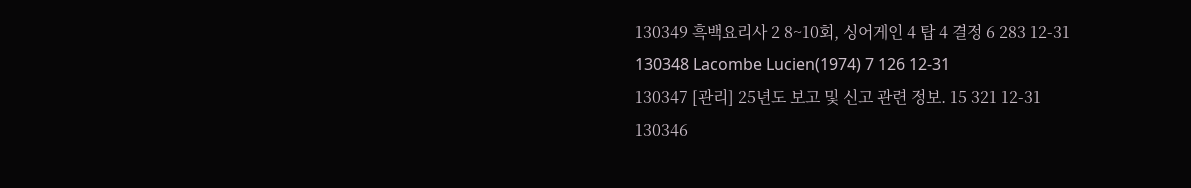130349 흑백요리사 2 8~10회, 싱어게인 4 탑 4 결정 6 283 12-31
130348 Lacombe Lucien(1974) 7 126 12-31
130347 [관리] 25년도 보고 및 신고 관련 정보. 15 321 12-31
130346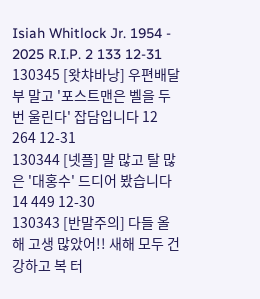Isiah Whitlock Jr. 1954 - 2025 R.I.P. 2 133 12-31
130345 [왓챠바낭] 우편배달부 말고 '포스트맨은 벨을 두번 울린다' 잡담입니다 12 264 12-31
130344 [넷플] 말 많고 탈 많은 '대홍수' 드디어 봤습니다 14 449 12-30
130343 [반말주의] 다들 올해 고생 많았어!! 새해 모두 건강하고 복 터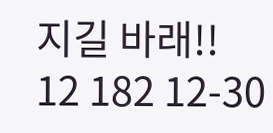지길 바래!! 12 182 12-30